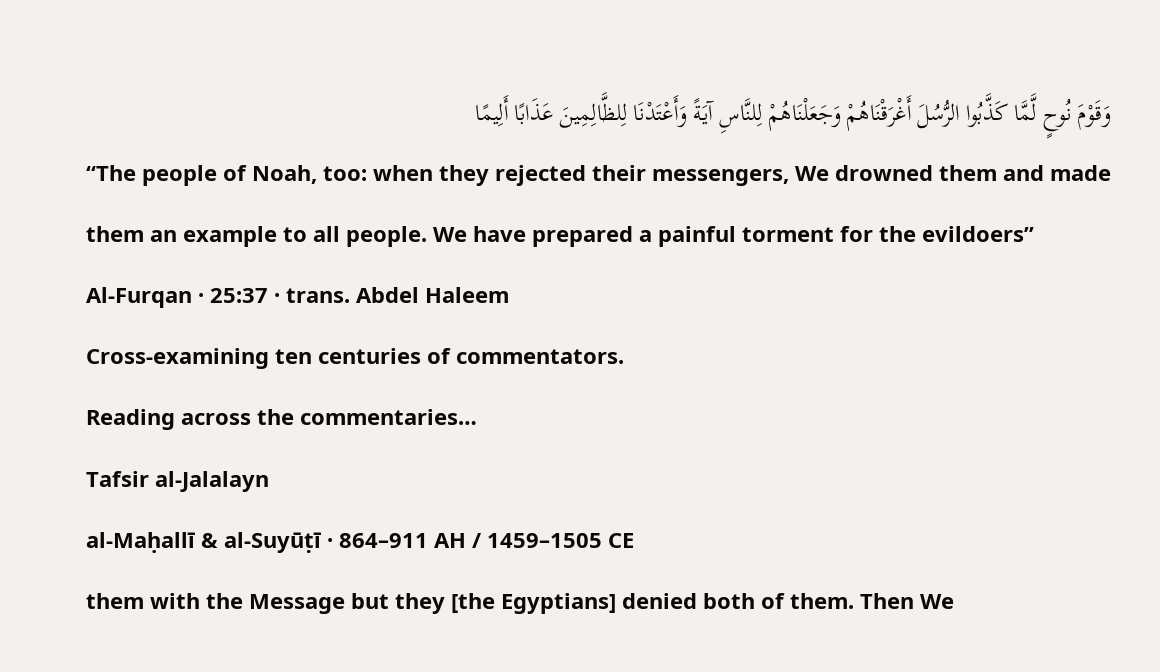وَقَوْمَ نُوحٍ لَّمَّا كَذَّبُوا الرُّسُلَ أَغْرَقْنَاهُمْ وَجَعَلْنَاهُمْ لِلنَّاسِ آيَةً وَأَعْتَدْنَا لِلظَّالِمِينَ عَذَابًا أَلِيمًا
“The people of Noah, too: when they rejected their messengers, We drowned them and made them an example to all people. We have prepared a painful torment for the evildoers”
Al-Furqan · 25:37 · trans. Abdel Haleem
Cross-examining ten centuries of commentators.
Reading across the commentaries…
Tafsir al-Jalalayn
al-Maḥallī & al-Suyūṭī · 864–911 AH / 1459–1505 CE
them with the Message but they [the Egyptians] denied both of them. Then We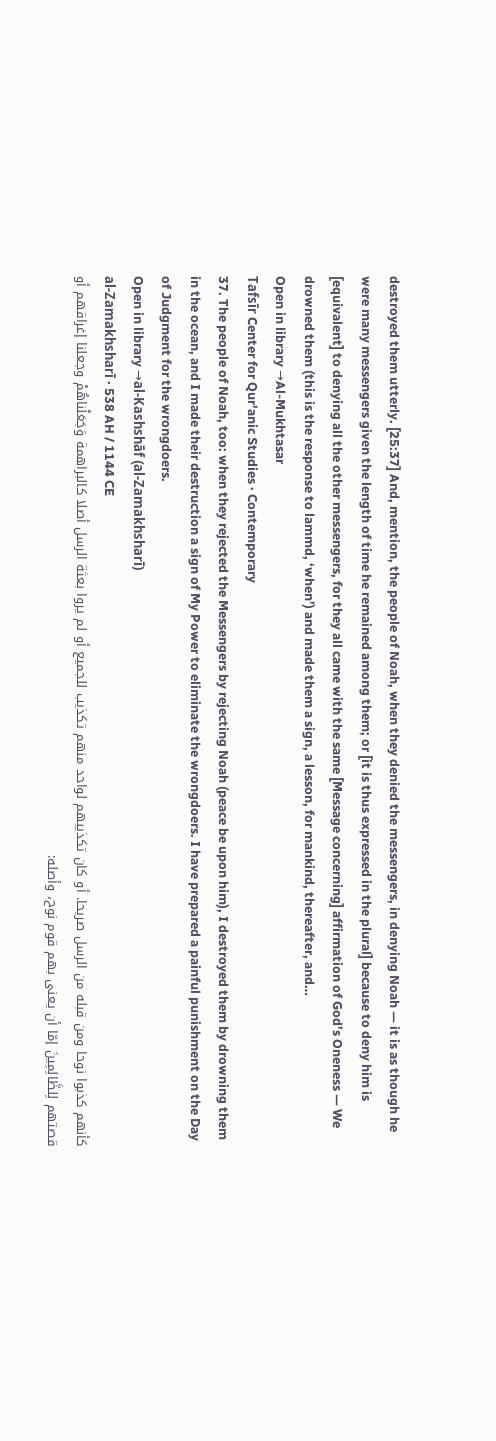destroyed them utterly. [25:37] And, mention, the people of Noah, when they denied the messengers, in denying Noah — it is as though he were many messengers given the length of time he remained among them; or [it is thus expressed in the plural] because to deny him is [equivalent] to denying all the other messengers, for they all came with the same [Message concerning] affirmation of God’s Oneness — We drowned them (this is the response to lammd, ‘when’) and made them a sign, a lesson, for mankind, thereafter, and…
Open in library →Al-Mukhtasar
Tafsīr Center for Qur'anic Studies · Contemporary
37. The people of Noah, too: when they rejected the Messengers by rejecting Noah (peace be upon him), I destroyed them by drowning them in the ocean, and I made their destruction a sign of My Power to eliminate the wrongdoers. I have prepared a painful punishment on the Day of Judgment for the wrongdoers.
Open in library →al-Kashshāf (al-Zamakhsharī)
al-Zamakhsharī · 538 AH / 1144 CE
كأنهم كذبوا نوحا ومن قبله من الرسل صريحا. أو كان تكذيبهم لواحد منهم تكذيب للجميع أو لم يروا بعثة الرسل أصلا كالبراهمة وَجَعَلْناهُمْ وجعلنا إغراقهم أو قصتهم لِلظَّالِمِينَ إمّا أن يعنى بهم قوم نوح، وأصله: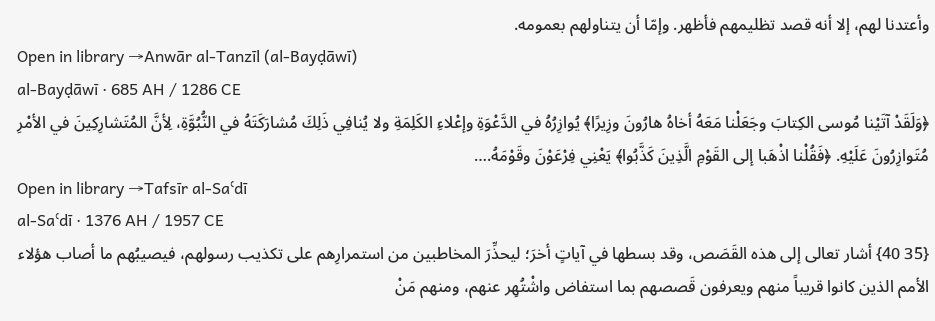وأعتدنا لهم، إلا أنه قصد تظليمهم فأظهر. وإمّا أن يتناولهم بعمومه.
Open in library →Anwār al-Tanzīl (al-Bayḍāwī)
al-Bayḍāwī · 685 AH / 1286 CE
﴿وَلَقَدْ آتَيْنا مُوسى الكِتابَ وجَعَلْنا مَعَهُ أخاهُ هارُونَ وزِيرًا﴾ يُوازِرُهُ في الدَّعْوَةِ وإعْلاءِ الكَلِمَةِ ولا يُنافِي ذَلِكَ مُشارَكَتَهُ في النُّبُوَّةِ، لِأنَّ المُتَشارِكِينَ في الأمْرِ مُتَوازِرُونَ عَلَيْهِ. ﴿فَقُلْنا اذْهَبا إلى القَوْمِ الَّذِينَ كَذَّبُوا﴾ يَعْنِي فِرْعَوْنَ وقَوْمَهُ.…
Open in library →Tafsīr al-Saʿdī
al-Saʿdī · 1376 AH / 1957 CE
{35 40} أشار تعالى إلى هذه القَصَص، وقد بسطها في آياتٍ أخرَ؛ ليحذِّرَ المخاطبين من استمرارِهم على تكذيب رسولهم، فيصيبُهم ما أصاب هؤلاء الأمم الذين كانوا قريباً منهم ويعرفون قَصصهم بما استفاض واشْتُهِر عنهم، ومنهم مَنْ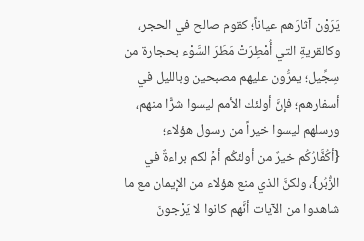يَرَوْن آثارَهم عياناً؛ كقوم صالح في الحجر، وكالقريةِ التي أُمْطِرَتْ مَطَرَ السَّوْء بحجارة من سِجِّيل؛ يمرُّون عليهم مصبحين وبالليل في أسفارهم؛ فإنَّ أولئك الأمم ليسوا شرًّا منهم، ورسلهم ليسوا خيراً من رسول هؤلاء؛ {أكُفَّارُكُم خيرٌ من أولئكُم أمۡ لكم براءةٌ في الزُّبُر}، ولكنَّ الذي منع هؤلاء من الإيمان مع ما شاهدوا من الآيات أنَّهم كانوا لا يَرْجونَ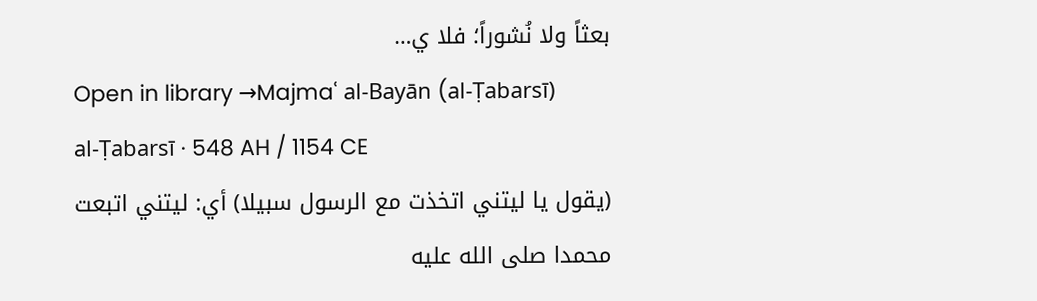بعثاً ولا نُشوراً؛ فلا ي…
Open in library →Majmaʿ al-Bayān (al-Ṭabarsī)
al-Ṭabarsī · 548 AH / 1154 CE
(يقول يا ليتني اتخذت مع الرسول سبيلا) أي: ليتني اتبعت محمدا صلى الله عليه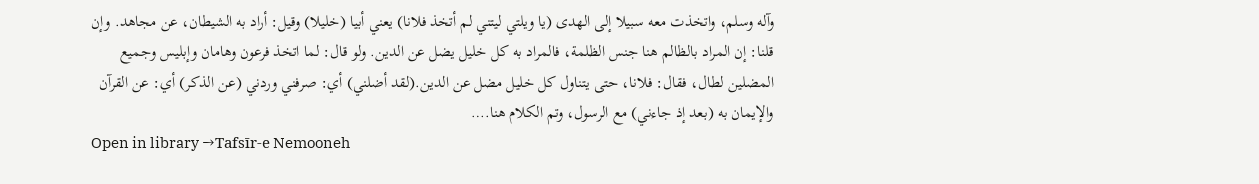وآله وسلم، واتخذت معه سبيلا إلى الهدى (يا ويلتي ليتني لم أتخذ فلانا) يعني أبيا (خليلا) وقيل: أراد به الشيطان، عن مجاهد. وإن قلنا: إن المراد بالظالم هنا جنس الظلمة، فالمراد به كل خليل يضل عن الدين. ولو قال: لما اتخذ فرعون وهامان وإبليس وجميع المضلين لطال، فقال: فلانا، حتى يتناول كل خليل مضل عن الدين.(لقد أضلني) أي: صرفني وردني (عن الذكر) أي: عن القرآن والإيمان به (بعد إذ جاءني) مع الرسول، وتم الكلام هنا.…
Open in library →Tafsīr-e Nemooneh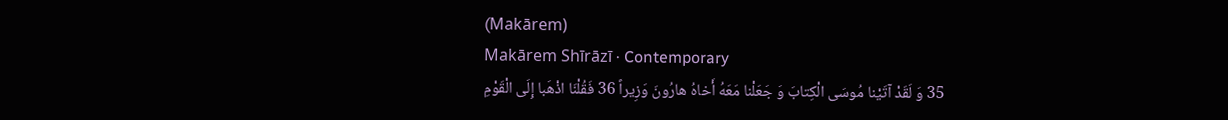(Makārem)
Makārem Shīrāzī · Contemporary
35 وَ لَقَدْ آتَیْنا مُوسَى الْکِتابَ وَ جَعَلْنا مَعَهُ أَخاهُ هارُونَ وَزِیراً 36 فَقُلْنَا اذْهَبا إِلَى الْقَوْمِ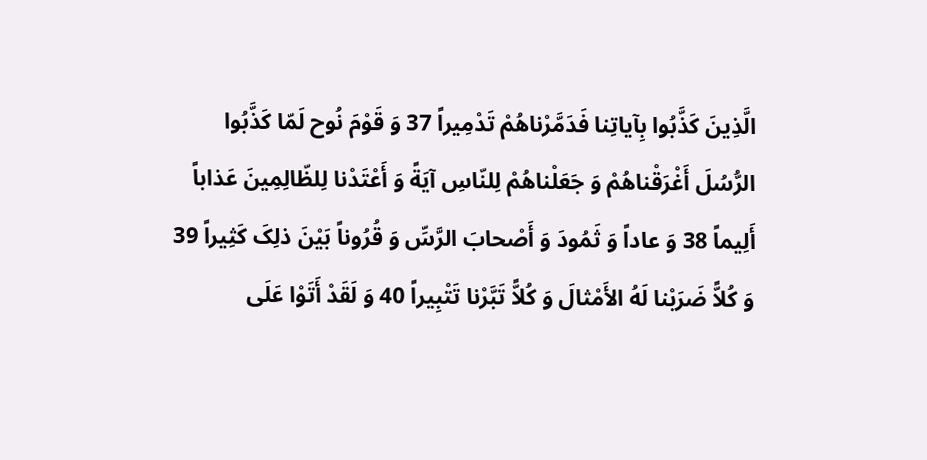الَّذِینَ کَذَّبُوا بِآیاتِنا فَدَمَّرْناهُمْ تَدْمِیراً 37 وَ قَوْمَ نُوح لَمّا کَذَّبُوا الرُّسُلَ أَغْرَقْناهُمْ وَ جَعَلْناهُمْ لِلنّاسِ آیَةً وَ أَعْتَدْنا لِلظّالِمِینَ عَذاباً أَلِیماً 38 وَ عاداً وَ ثَمُودَ وَ أَصْحابَ الرَّسِّ وَ قُرُوناً بَیْنَ ذلِکَ کَثِیراً 39 وَ کُلاًّ ضَرَبْنا لَهُ الأَمْثالَ وَ کُلاًّ تَبَّرْنا تَتْبِیراً 40 وَ لَقَدْ أَتَوْا عَلَى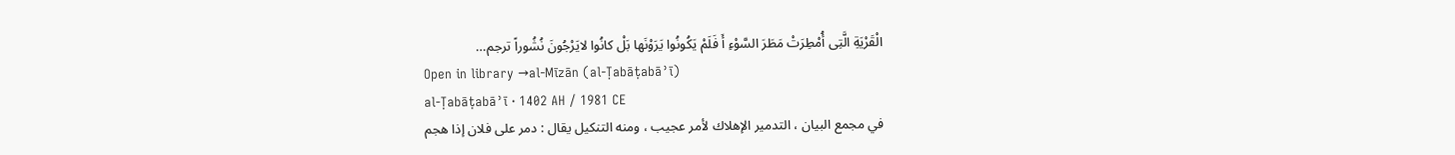الْقَرْیَةِ الَّتِی أُمْطِرَتْ مَطَرَ السَّوْءِ أَ فَلَمْ یَکُونُوا یَرَوْنَها بَلْ کانُوا لایَرْجُونَ نُشُوراً ترجم…
Open in library →al-Mīzān (al-Ṭabāṭabāʾī)
al-Ṭabāṭabāʾī · 1402 AH / 1981 CE
في مجمع البيان ، التدمير الإهلاك لأمر عجيب ، ومنه التنكيل يقال : دمر على فلان إذا هجم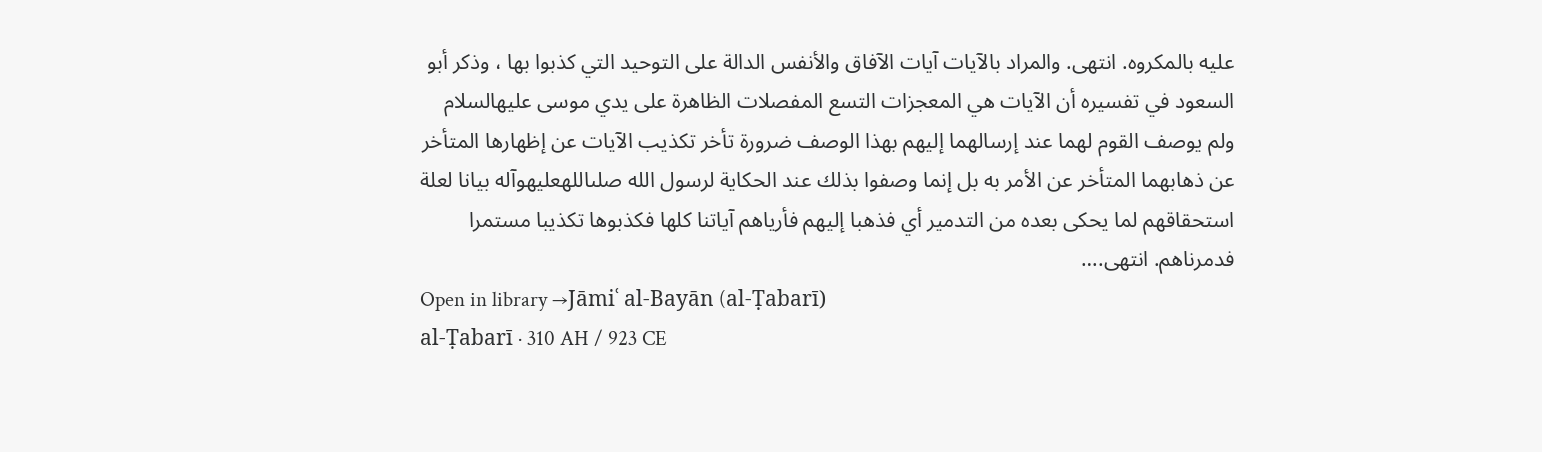عليه بالمكروه. انتهى. والمراد بالآيات آيات الآفاق والأنفس الدالة على التوحيد التي كذبوا بها ، وذكر أبو السعود في تفسيره أن الآيات هي المعجزات التسع المفصلات الظاهرة على يدي موسى عليهالسلام ولم يوصف القوم لهما عند إرسالهما إليهم بهذا الوصف ضرورة تأخر تكذيب الآيات عن إظهارها المتأخر عن ذهابهما المتأخر عن الأمر به بل إنما وصفوا بذلك عند الحكاية لرسول الله صلىاللهعليهوآله بيانا لعلة استحقاقهم لما يحكى بعده من التدمير أي فذهبا إليهم فأرياهم آياتنا كلها فكذبوها تكذيبا مستمرا فدمرناهم. انتهى.…
Open in library →Jāmiʿ al-Bayān (al-Ṭabarī)
al-Ṭabarī · 310 AH / 923 CE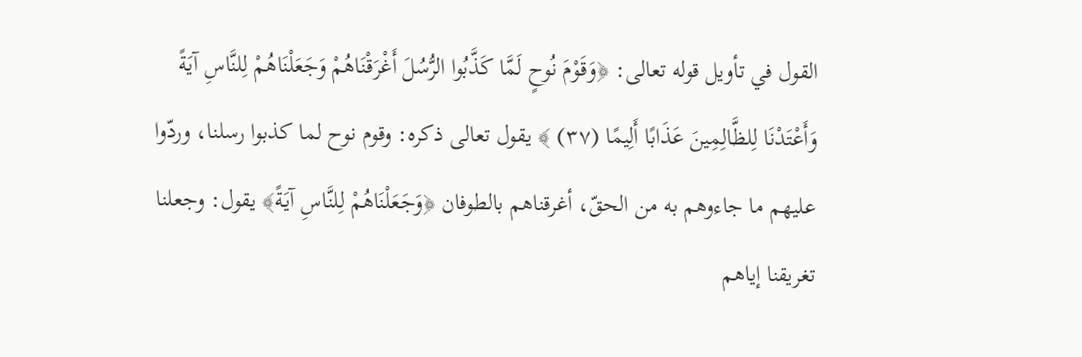القول في تأويل قوله تعالى: ﴿وَقَوْمَ نُوحٍ لَمَّا كَذَّبُوا الرُّسُلَ أَغْرَقْنَاهُمْ وَجَعَلْنَاهُمْ لِلنَّاسِ آيَةً وَأَعْتَدْنَا لِلظَّالِمِينَ عَذَابًا أَلِيمًا (٣٧) ﴾ يقول تعالى ذكره: وقوم نوح لما كذبوا رسلنا، وردّوا عليهم ما جاءوهم به من الحقّ، أغرقناهم بالطوفان ﴿وَجَعَلْنَاهُمْ لِلنَّاسِ آيَةً﴾ يقول: وجعلنا تغريقنا إياهم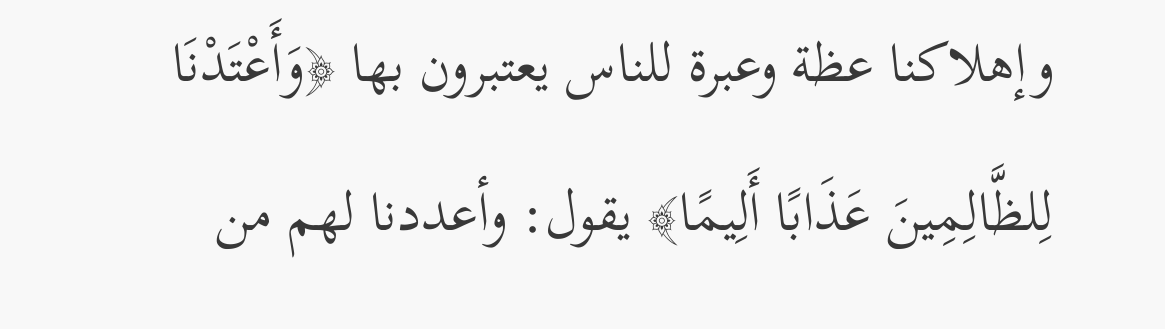وإهلاكنا عظة وعبرة للناس يعتبرون بها ﴿وَأَعْتَدْنَا لِلظَّالِمِينَ عَذَابًا أَلِيمًا﴾ يقول: وأعددنا لهم من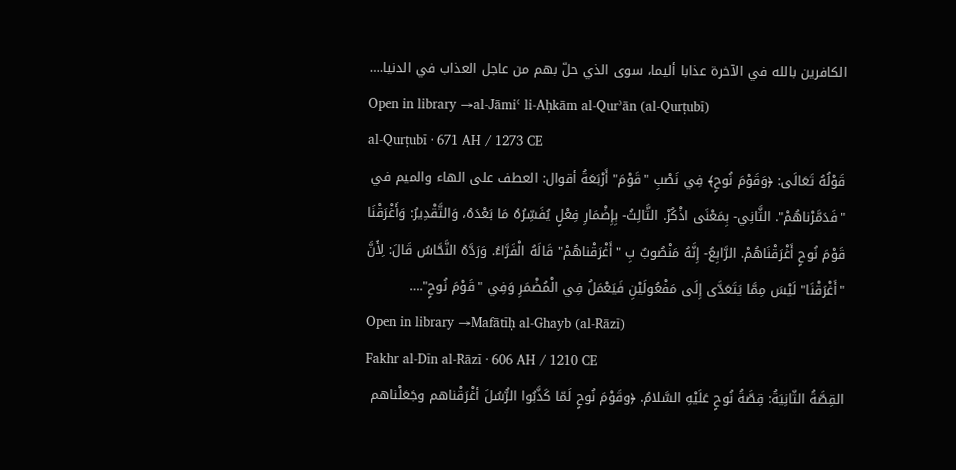الكافرين بالله في الآخرة عذابا أليما، سوى الذي حلّ بهم من عاجل العذاب في الدنيا.…
Open in library →al-Jāmiʿ li-Aḥkām al-Qurʾān (al-Qurṭubī)
al-Qurṭubī · 671 AH / 1273 CE
قَوْلُهُ تَعَالَى: ﴿وَقَوْمَ نُوحٍ﴾ فِي نَصْبِ "قَوْمَ" أَرْبَعَةُ أقوال: العطف على الهاء والميم في "فَدَمَّرْناهُمْ". الثَّانِي- بِمَعْنَى اذْكُرْ. الثَّالِثُ- بِإِضْمَارِ فِعْلٍ يُفَسِّرُهُ مَا بَعْدَهُ، وَالتَّقْدِيرُ: وَأَغْرَقْنَا قَوْمَ نُوحٍ أَغْرَقْنَاهُمْ. الرَّابِعُ- إِنَّهُ مَنْصُوبٌ بِ "أَغْرَقْناهُمْ" قَالَهُ الْفَرَّاءُ. وَرَدَّهُ النَّحَّاسُ قَالَ: لِأَنَّ "أَغْرَقْنَا" لَيْسَ مِمَّا يَتَعَدَّى إِلَى مَفْعُولَيْنِ فَيَعْمَلُ فِي الْمُضْمَرِ وَفِي "قَوْمَ نُوحٍ".…
Open in library →Mafātīḥ al-Ghayb (al-Rāzī)
Fakhr al-Dīn al-Rāzī · 606 AH / 1210 CE
القِصَّةُ الثّانِيَةُ: قِصَّةُ نُوحٍ عَلَيْهِ السَّلامُ. ﴿وقَوْمَ نُوحٍ لَمّا كَذَّبُوا الرُّسُلَ أغْرَقْناهم وجَعَلْناهم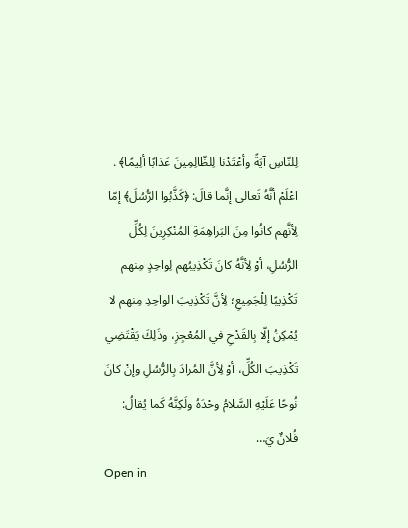لِلنّاسِ آيَةً وأعْتَدْنا لِلظّالِمِينَ عَذابًا ألِيمًا﴾ . اعْلَمْ أنَّهُ تَعالى إنَّما قالَ: ﴿كَذَّبُوا الرُّسُلَ﴾ إمّا لِأنَّهم كانُوا مِنَ البَراهِمَةِ المُنْكِرِينَ لِكُلِّ الرُّسُلِ، أوْ لِأنَّهُ كانَ تَكْذِيبُهم لِواحِدٍ مِنهم تَكْذِيبًا لِلْجَمِيعِ؛ لِأنَّ تَكْذِيبَ الواحِدِ مِنهم لا يُمْكِنُ إلّا بِالقَدْحِ في المُعْجِزِ، وذَلِكَ يَقْتَضِي تَكْذِيبَ الكُلِّ، أوْ لِأنَّ المُرادَ بِالرُّسُلِ وإنْ كانَ نُوحًا عَلَيْهِ السَّلامُ وحْدَهُ ولَكِنَّهُ كَما يُقالُ: فُلانٌ يَ…
Open in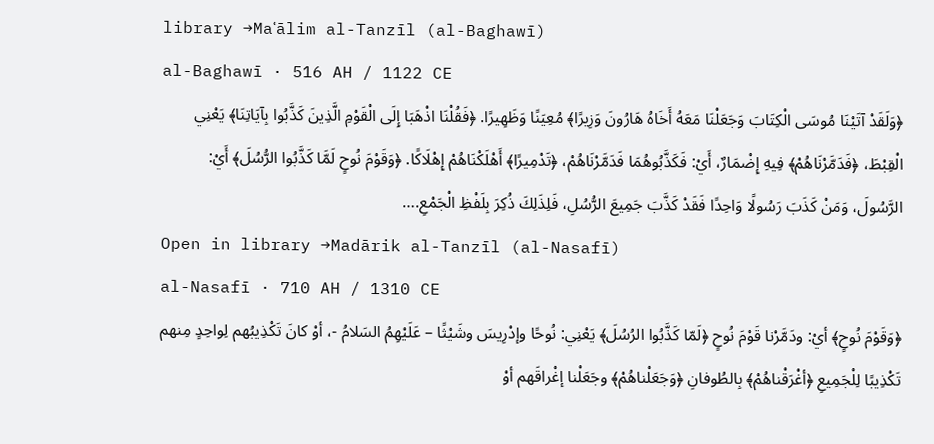library →Maʿālim al-Tanzīl (al-Baghawī)
al-Baghawī · 516 AH / 1122 CE
﴿وَلَقَدْ آتَيْنَا مُوسَى الْكِتَابَ وَجَعَلْنَا مَعَهُ أَخَاهُ هَارُونَ وَزِيرًا﴾ مُعِيَنًا وَظَهِيرًا. ﴿فَقُلْنَا اذْهَبَا إِلَى الْقَوْمِ الَّذِينَ كَذَّبُوا بِآيَاتِنَا﴾ يَعْنِي الْقِبْطَ، ﴿فَدَمَّرْنَاهُمْ﴾ فِيهِ إِضْمَارٌ، أَيْ: فَكَذَّبُوهُمَا فَدَمَّرْنَاهُمْ، ﴿تَدْمِيرًا﴾ أَهْلَكْنَاهُمْ إِهْلَاكًا. ﴿وَقَوْمَ نُوحٍ لَمَّا كَذَّبُوا الرُّسُلَ﴾ أَيْ: الرَّسُولَ، وَمَنْ كَذَبَ رَسُولًا وَاحِدًا فَقَدْ كَذَّبَ جَمِيعَ الرُّسُلِ، فَلِذَلِكَ ذُكِرَ بِلَفْظِ الْجَمْعِ.…
Open in library →Madārik al-Tanzīl (al-Nasafī)
al-Nasafī · 710 AH / 1310 CE
﴿وَقَوْمَ نُوحٍ﴾ أيْ: ودَمَّرْنا قَوْمَ نُوحٍ ﴿لَمّا كَذَّبُوا الرُسُلَ﴾ يَعْنِي: نُوحًا وإدْرِيسَ وشَيْثًا – عَلَيْهِمُ السَلامُ -، أوْ كانَ تَكْذِيبُهم لِواحِدٍ مِنهم تَكْذِيبًا لِلْجَمِيعِ ﴿أغْرَقْناهُمْ﴾ بِالطُوفانِ ﴿وَجَعَلْناهُمْ﴾ وجَعَلْنا إغْراقَهم أوْ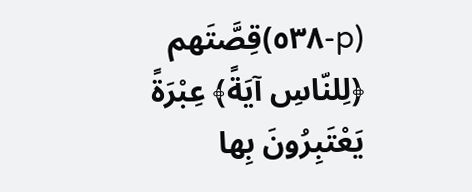(p-٥٣٨)قِصَّتَهم ﴿لِلنّاسِ آيَةً﴾ عِبْرَةً يَعْتَبِرُونَ بِها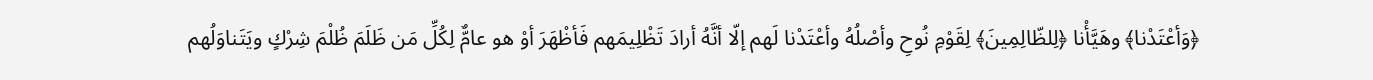﴿وَأعْتَدْنا﴾ وهَيَّأْنا ﴿لِلظّالِمِينَ﴾ لِقَوْمِ نُوحِ وأصْلُهُ وأعْتَدْنا لَهم إلّا أنَّهُ أرادَ تَظْلِيمَهم فَأظْهَرَ أوْ هو عامٌّ لِكُلِّ مَن ظَلَمَ ظُلْمَ شِرْكٍ ويَتَناوَلُهم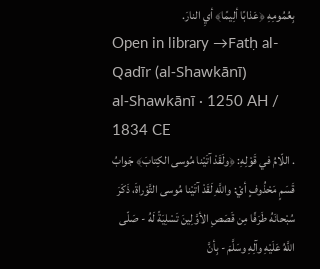بِعُمُومِهِ ﴿عَذابًا ألِيمًا﴾ أيِ النارَ.
Open in library →Fatḥ al-Qadīr (al-Shawkānī)
al-Shawkānī · 1250 AH / 1834 CE
. اللّامُ في قَوْلِهِ: ﴿ولَقَدْ آتَيْنا مُوسى الكِتابَ﴾ جَوابُ قَسَمٍ مَحْذُوفٍ أيْ: واللَّهِ لَقَدْ آتَيْنا مُوسى التَّوْراةَ، ذَكَرَ سُبْحانَهُ طَرَفًا مِن قَصَصِ الأوَّلِينَ تَسْلِيَةً لَهُ - صَلّى اللَّهُ عَلَيْهِ وآلِهِ وسَلَّمَ - بِأنَّ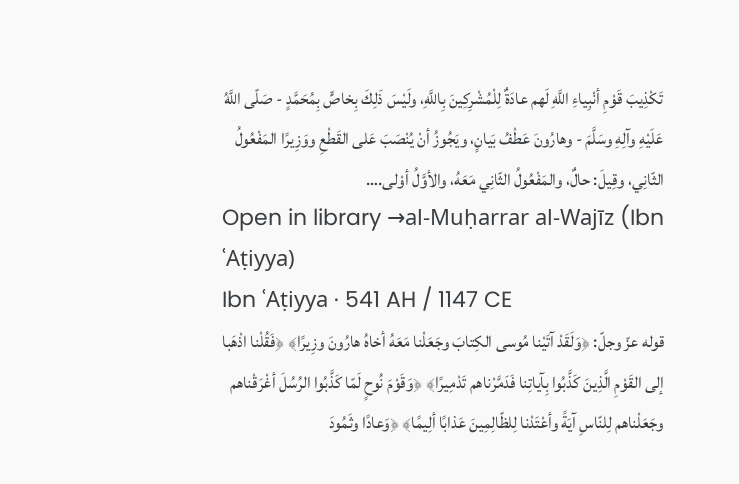تَكْذِيبَ قَوْمِ أنْبِياءِ اللَّهِ لَهم عادَةٌ لِلْمُشْرِكِينَ بِاللَّهِ، ولَيْسَ ذَلِكَ بِخاصٍّ بِمُحَمَّدٍ - صَلّى اللَّهُ عَلَيْهِ وآلِهِ وسَلَّمَ - وهارُونَ عَطْفُ بَيانٍ، ويَجُوزُ أنْ يُنْصَبَ عَلى القَطْعِ ووَزِيرًا المَفْعُولُ الثّانِي، وقِيلَ: حالٌ، والمَفْعُولُ الثّانِي مَعَهُ، والأوَّلُ أوْلى.…
Open in library →al-Muḥarrar al-Wajīz (Ibn ʿAṭiyya)
Ibn ʿAṭiyya · 541 AH / 1147 CE
قوله عزّ وجلّ: ﴿وَلَقَدْ آتَيْنا مُوسى الكِتابَ وجَعَلْنا مَعَهُ أخاهُ هارُونَ وزِيرًا﴾ ﴿فَقُلْنا اذْهَبا إلى القَوْمِ الَّذِينَ كَذَّبُوا بِآياتِنا فَدَمَّرْناهم تَدْمِيرًا﴾ ﴿وَقَوْمَ نُوحٍ لَمّا كَذَّبُوا الرُسُلَ أغْرَقْناهم وجَعَلْناهم لِلنّاسِ آيَةً وأعْتَدْنا لِلظّالِمِينَ عَذابًا ألِيمًا﴾ ﴿وَعادًا وثَمُودَ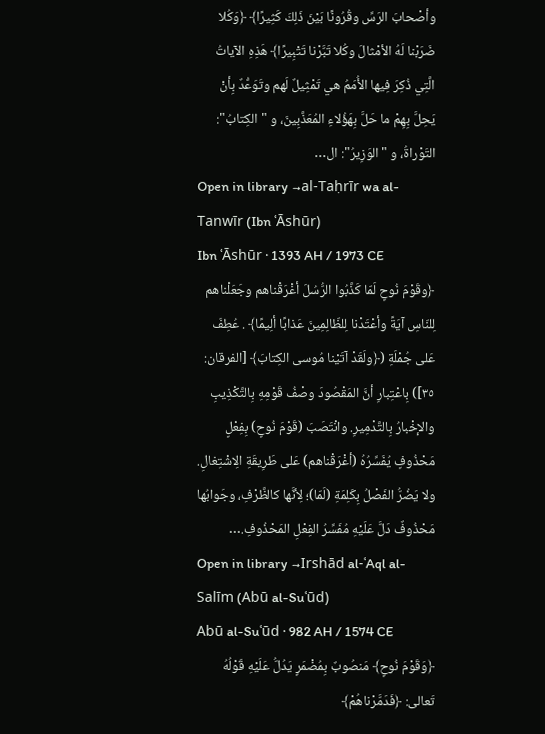وأصْحابَ الرَسِّ وقُرُونًا بَيْنَ ذَلِكَ كَثِيرًا﴾ ﴿وَكُلا ضَرَبْنا لَهُ الأمْثالَ وكُلا تَبَّرْنا تَتْبِيرًا﴾ هَذِهِ الآياتُ الَّتِي ذُكِرَ فِيها الأُمَمُ هي تَمْثِيلٌ لَهم وتَوَعُّدٌ بِأنْ يَحِلَّ بِهِمْ ما حَلَّ بِهَؤُلاءِ المُعَذَّبِينَ، و "الكِتابُ": التَوْراةُ، و "الوَزِيرُ": ال…
Open in library →al-Taḥrīr wa al-Tanwīr (Ibn ʿĀshūr)
Ibn ʿĀshūr · 1393 AH / 1973 CE
﴿وقَوْمَ نُوحٍ لَمّا كَذَّبُوا الرُّسُلَ أغْرَقْناهم وجَعَلْناهم لِلنّاسِ آيَةً وأعْتَدْنا لِلظّالِمِينَ عَذابًا ألِيمًا﴾ . عُطِفَ عَلى جُمْلَةِ (﴿ولَقَدْ آتَيْنا مُوسى الكِتابَ﴾ [الفرقان: ٣٥]) بِاعْتِبارِ أنَّ المَقْصُودَ وصْفُ قَوْمِهِ بِالتَّكْذِيبِ والإخْبارُ بِالتَّدْمِيرِ. وانْتَصَبَ (قَوْمَ نُوحٍ) بِفِعْلٍ مَحْذُوفٍ يُفَسِّرُهُ (أغْرَقْناهم) عَلى طَرِيقَةِ الِاشْتِغالِ. ولا يَضُرُّ الفَصْلُ بِكَلِمَةِ (لَمّا)؛ لِأنَّها كالظَّرْفِ، وجَوابُها مَحْذُوفٌ دَلَّ عَلَيْهِ مُفَسِّرُ الفِعْلِ المَحْذُوفِ.…
Open in library →Irshād al-ʿAql al-Salīm (Abū al-Suʿūd)
Abū al-Suʿūd · 982 AH / 1574 CE
﴿وَقَوْمَ نُوحٍ﴾ مَنصُوبٌ بِمُضْمَرٍ يَدُلُّ عَلَيْهِ قَوْلُهُ تَعالى: ﴿فَدَمَّرْناهُمْ﴾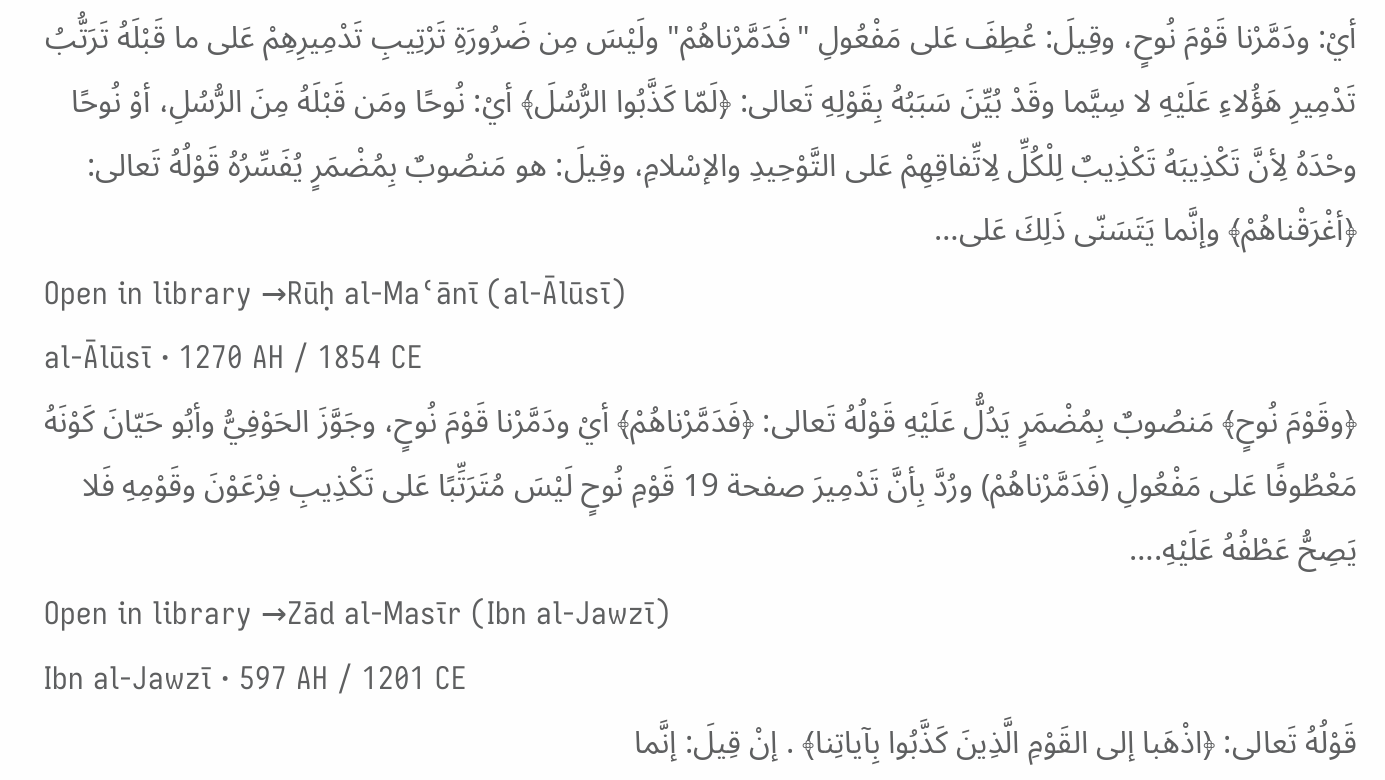أيْ: ودَمَّرْنا قَوْمَ نُوحٍ، وقِيلَ: عُطِفَ عَلى مَفْعُولِ "فَدَمَّرْناهُمْ" ولَيْسَ مِن ضَرُورَةِ تَرْتِيبِ تَدْمِيرِهِمْ عَلى ما قَبْلَهُ تَرَتُّبُ تَدْمِيرِ هَؤُلاءِ عَلَيْهِ لا سِيَّما وقَدْ بُيِّنَ سَبَبُهُ بِقَوْلِهِ تَعالى: ﴿لَمّا كَذَّبُوا الرُّسُلَ﴾ أيْ: نُوحًا ومَن قَبْلَهُ مِنَ الرُّسُلِ، أوْ نُوحًا وحْدَهُ لِأنَّ تَكْذِيبَهُ تَكْذِيبٌ لِلْكُلِّ لِاتِّفاقِهِمْ عَلى التَّوْحِيدِ والإسْلامِ، وقِيلَ: هو مَنصُوبٌ بِمُضْمَرٍ يُفَسِّرُهُ قَوْلُهُ تَعالى: ﴿أغْرَقْناهُمْ﴾ وإنَّما يَتَسَنّى ذَلِكَ عَلى…
Open in library →Rūḥ al-Maʿānī (al-Ālūsī)
al-Ālūsī · 1270 AH / 1854 CE
﴿وقَوْمَ نُوحٍ﴾ مَنصُوبٌ بِمُضْمَرٍ يَدُلُّ عَلَيْهِ قَوْلُهُ تَعالى: ﴿فَدَمَّرْناهُمْ﴾ أيْ ودَمَّرْنا قَوْمَ نُوحٍ، وجَوَّزَ الحَوْفِيُّ وأبُو حَيّانَ كَوْنَهُ مَعْطُوفًا عَلى مَفْعُولِ (فَدَمَّرْناهُمْ) ورُدَّ بِأنَّ تَدْمِيرَ صفحة 19 قَوْمِ نُوحٍ لَيْسَ مُتَرَتِّبًا عَلى تَكْذِيبِ فِرْعَوْنَ وقَوْمِهِ فَلا يَصِحُّ عَطْفُهُ عَلَيْهِ.…
Open in library →Zād al-Masīr (Ibn al-Jawzī)
Ibn al-Jawzī · 597 AH / 1201 CE
قَوْلُهُ تَعالى: ﴿اذْهَبا إلى القَوْمِ الَّذِينَ كَذَّبُوا بِآياتِنا﴾ . إنْ قِيلَ: إنَّما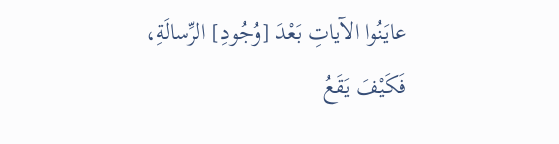عايَنُوا الآياتِ بَعْدَ [وُجُودِ] الرِّسالَةِ، فَكَيْفَ يَقَعُ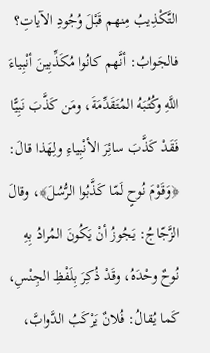التَّكْذِيبُ مِنهم قَبْلَ وُجُودِ الآياتِ؟ فالجَوابُ: أنَّهم كانُوا مُكَذِّبِينَ أنْبِياءَ اللَّهِ وكُتُبَهُ المُتَقَدِّمَةَ، ومَن كَذَّبَ نَبِيًّا فَقَدْ كَذَّبَ سائِرَ الأنْبِياءِ ولِهَذا قالَ: ﴿وَقَوْمَ نُوحٍ لَمّا كَذَّبُوا الرُّسُلَ﴾، وقالَ الزَّجّاجُ: يَجُوزُ أنْ يَكُونَ المُرادُ بِهِ نُوحٌ وحْدَهُ، وقَدْ ذُكِرَ بِلَفْظِ الجِنْسِ، كَما يُقالُ: فُلانٌ يَرْكَبُ الدَّوابَّ،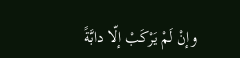وإنْ لَمْ يَرْكَبْ إلّا دابَّةً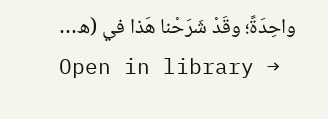واحِدَةً؛ وقَدْ شَرَحْنا هَذا في (ه…
Open in library →